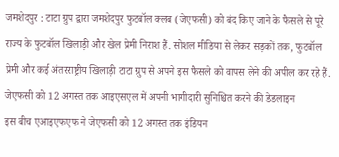जमशेदपुर : टाटा ग्रुप द्वारा जमशेदपुर फुटबॉल क्लब (जेएफसी) को बंद किए जाने के फैसले से पूरे राज्य के फुटबॉल खिलाड़ी और खेल प्रेमी निराश हैं. सोशल मीडिया से लेकर सड़कों तक, फुटबॉल प्रेमी और कई अंतरराष्ट्रीय खिलाड़ी टाटा ग्रुप से अपने इस फैसले को वापस लेने की अपील कर रहे हैं.
जेएफसी को 12 अगस्त तक आइएसएल में अपनी भागीदारी सुनिश्चित करने की डेडलाइन
इस बीच एआइएफएफ ने जेएफसी को 12 अगस्त तक इंडियन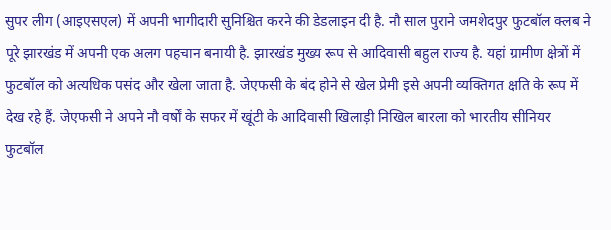सुपर लीग (आइएसएल) में अपनी भागीदारी सुनिश्चित करने की डेडलाइन दी है. नौ साल पुराने जमशेदपुर फुटबॉल क्लब ने पूरे झारखंड में अपनी एक अलग पहचान बनायी है. झारखंड मुख्य रूप से आदिवासी बहुल राज्य है. यहां ग्रामीण क्षेत्रों में फुटबॉल को अत्यधिक पसंद और खेला जाता है. जेएफसी के बंद होने से खेल प्रेमी इसे अपनी व्यक्तिगत क्षति के रूप में देख रहे हैं. जेएफसी ने अपने नौ वर्षों के सफर में खूंटी के आदिवासी खिलाड़ी निखिल बारला को भारतीय सीनियर फुटबॉल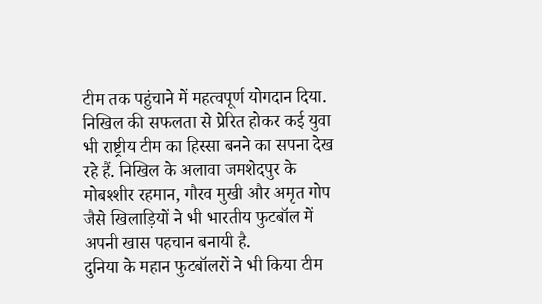टीम तक पहुंचाने में महत्वपूर्ण योगदान दिया. निखिल की सफलता से प्रेरित होकर कई युवा भी राष्ट्रीय टीम का हिस्सा बनने का सपना देख रहे हैं. निखिल के अलावा जमशेदपुर के मोबश्शीर रहमान, गौरव मुखी और अमृत गोप जैसे खिलाड़ियों ने भी भारतीय फुटबॉल में अपनी खास पहचान बनायी है.
दुनिया के महान फुटबॉलरों ने भी किया टीम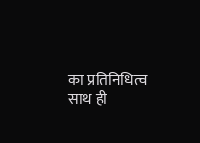का प्रतिनिधित्व
साथ ही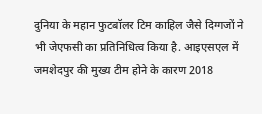दुनिया के महान फुटबॉलर टिम काहिल जैसे दिग्गजों ने भी जेएफसी का प्रतिनिधित्व किया है. आइएसएल में जमशेदपुर की मुख्य टीम होने के कारण 2018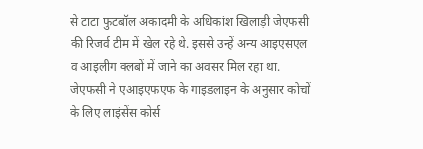से टाटा फुटबॉल अकादमी के अधिकांश खिलाड़ी जेएफसी की रिजर्व टीम में खेल रहे थे. इससे उन्हें अन्य आइएसएल व आइलीग क्लबों में जाने का अवसर मिल रहा था. जेएफसी ने एआइएफएफ के गाइडलाइन के अनुसार कोचों के लिए लाइंसेंस कोर्स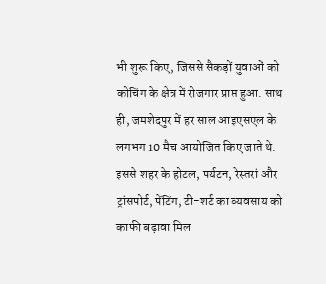भी शुरू किए, जिससे सैकड़ों युवाओं को कोचिंग के क्षेत्र में रोजगार प्राप्त हुआ. साथ ही, जमशेदपुर में हर साल आइएसएल के लगभग 10 मैच आयोजित किए जाते थे. इससे शहर के होटल, पर्यटन, रेस्तरां और ट्रांसपोर्ट, पेंटिंग, टी-शर्ट का व्यवसाय को काफी बढ़ावा मिल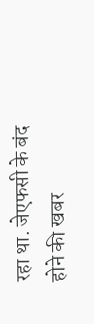रहा था. जेएफसी के बंद होने की खबर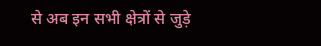से अब इन सभी क्षेत्रों से जुड़े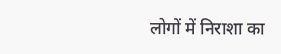लोगों में निराशा का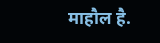माहौल है.